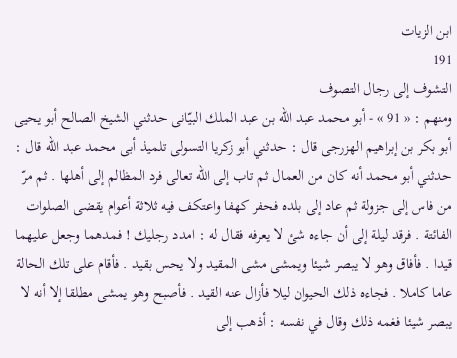ابن الزيات
191
التشوف إلى رجال التصوف
ومنهم : « 91 » - أبو محمد عبد اللّه بن عبد الملك البيّانى حدثني الشيخ الصالح أبو يحيى أبو بكر بن إبراهيم الهزرجى قال : حدثني أبو زكريا التسولى تلميذ أبى محمد عبد اللّه قال : حدثني أبو محمد أنه كان من العمال ثم تاب إلى اللّه تعالى فرد المظالم إلى أهلها . ثم مرّ من فاس إلى جزولة ثم عاد إلى بلده فحفر كهفا واعتكف فيه ثلاثة أعوام يقضى الصلوات الفائتة . فرقد ليلة إلى أن جاءه شئ لا يعرفه فقال له : امدد رجليك ! فمدهما وجعل عليهما قيدا . فأفاق وهو لا يبصر شيئا ويمشى مشى المقيد ولا يحس بقيد . فأقام على تلك الحالة عاما كاملا . فجاءه ذلك الحيوان ليلا فأزال عنه القيد . فأصبح وهو يمشى مطلقا إلا أنه لا يبصر شيئا فغمه ذلك وقال في نفسه : أذهب إلى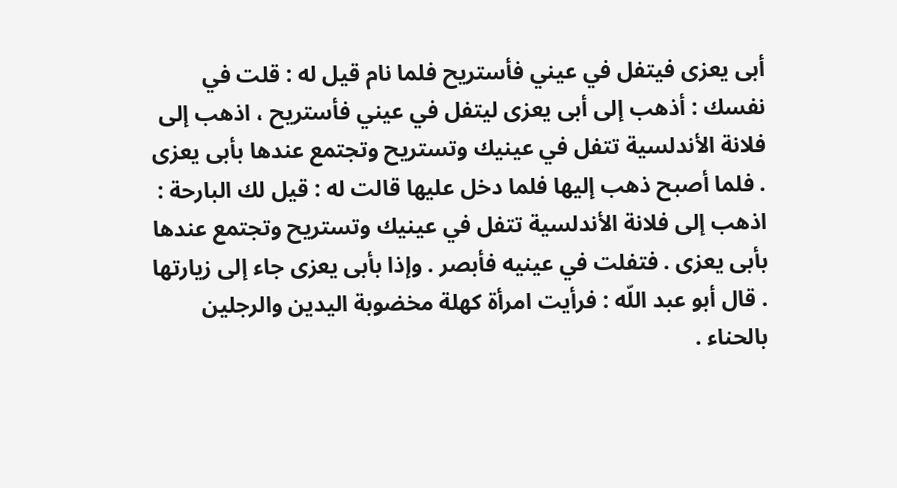أبى يعزى فيتفل في عيني فأستريح فلما نام قيل له : قلت في نفسك : أذهب إلى أبى يعزى ليتفل في عيني فأستريح ، اذهب إلى فلانة الأندلسية تتفل في عينيك وتستريح وتجتمع عندها بأبى يعزى . فلما أصبح ذهب إليها فلما دخل عليها قالت له : قيل لك البارحة : اذهب إلى فلانة الأندلسية تتفل في عينيك وتستريح وتجتمع عندها بأبى يعزى . فتفلت في عينيه فأبصر . وإذا بأبى يعزى جاء إلى زيارتها . قال أبو عبد اللّه : فرأيت امرأة كهلة مخضوبة اليدين والرجلين بالحناء .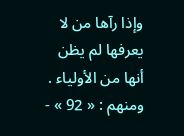وإذا رآها من لا يعرفها لم يظن أنها من الأولياء . ومنهم : « 92 » -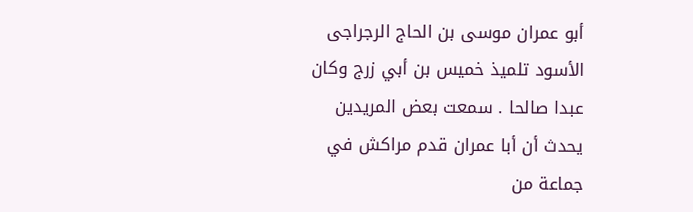أبو عمران موسى بن الحاج الرجراجى الأسود تلميذ خميس بن أبي زرج وكان عبدا صالحا . سمعت بعض المريدين يحدث أن أبا عمران قدم مراكش في جماعة من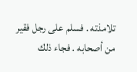تلامذته . فسلم على رجل فقير من أصحابه . فجاء ذلك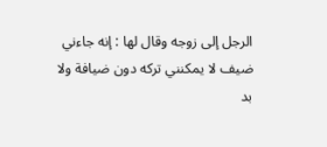الرجل إلى زوجه وقال لها : إنه جاءني ضيف لا يمكنني تركه دون ضيافة ولا بد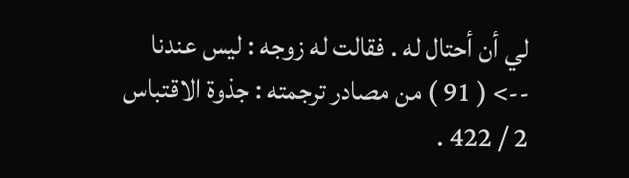لي أن أحتال له . فقالت له زوجه : ليس عندنا
--> ( 91 ) من مصادر ترجمته : جذوة الاقتباس 2 / 422 .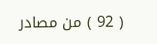( 92 ) من مصادر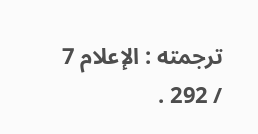ترجمته : الإعلام 7 / 292 .